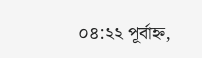০৪:২২ পূর্বাহ্ন,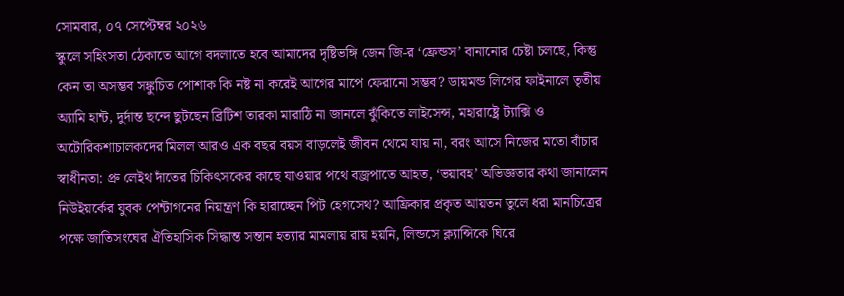সোমবার, ০৭ সেপ্টেম্বর ২০২৬
স্কুলে সহিংসতা ঠেকাতে আগে বদলাতে হবে আমাদের দৃষ্টিভঙ্গি জেন জি-র ‘ফ্রেন্ডস’ বানানোর চেষ্টা চলছে, কিন্তু কেন তা অসম্ভব সঙ্কুচিত পোশাক কি নষ্ট না করেই আগের মাপে ফেরানো সম্ভব? ডায়মন্ড লিগের ফাইনালে তৃতীয় অ্যামি হান্ট, দুর্দান্ত ছন্দে ছুটছেন ব্রিটিশ তারকা মারাঠি না জানলে ঝুঁকিতে লাইসেন্স, মহারাষ্ট্রে ট্যাক্সি ও অটোরিকশাচালকদের মিলল আরও এক বছর বয়স বাড়লেই জীবন থেমে যায় না, বরং আসে নিজের মতো বাঁচার স্বাধীনতা: প্রু লেইথ দাঁতের চিকিৎসকের কাছে যাওয়ার পথে বজ্রপাতে আহত, ‘ভয়াবহ’ অভিজ্ঞতার কথা জানালেন নিউইয়র্কের যুবক পেন্টাগনের নিয়ন্ত্রণ কি হারাচ্ছেন পিট হেগসেথ? আফ্রিকার প্রকৃত আয়তন তুলে ধরা মানচিত্রের পক্ষে জাতিসংঘের ঐতিহাসিক সিদ্ধান্ত সন্তান হত্যার মামলায় রায় হয়নি, লিন্ডসে ক্ল্যান্সিকে ঘিরে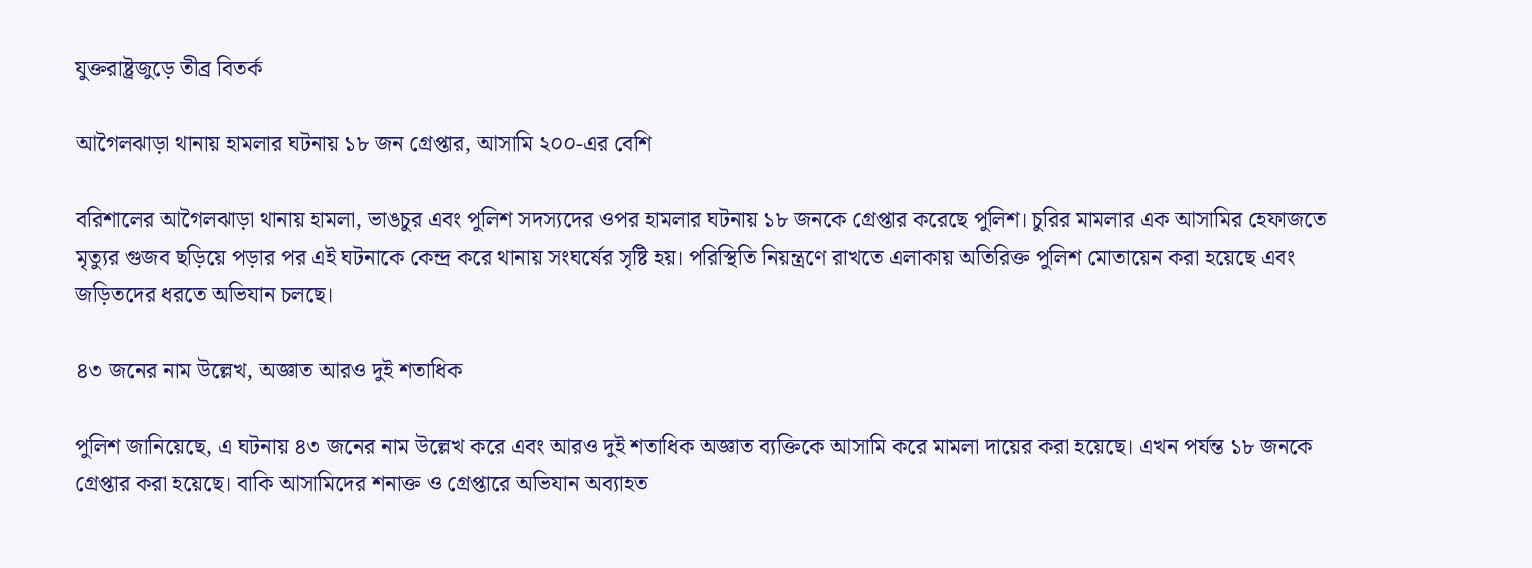যুক্তরাষ্ট্রজুড়ে তীব্র বিতর্ক

আগৈলঝাড়া থানায় হামলার ঘটনায় ১৮ জন গ্রেপ্তার, আসামি ২০০-এর বেশি

বরিশালের আগৈলঝাড়া থানায় হামলা, ভাঙচুর এবং পুলিশ সদস্যদের ওপর হামলার ঘটনায় ১৮ জনকে গ্রেপ্তার করেছে পুলিশ। চুরির মামলার এক আসামির হেফাজতে মৃত্যুর গুজব ছড়িয়ে পড়ার পর এই ঘটনাকে কেন্দ্র করে থানায় সংঘর্ষের সৃষ্টি হয়। পরিস্থিতি নিয়ন্ত্রণে রাখতে এলাকায় অতিরিক্ত পুলিশ মোতায়েন করা হয়েছে এবং জড়িতদের ধরতে অভিযান চলছে।

৪৩ জনের নাম উল্লেখ, অজ্ঞাত আরও দুই শতাধিক

পুলিশ জানিয়েছে, এ ঘটনায় ৪৩ জনের নাম উল্লেখ করে এবং আরও দুই শতাধিক অজ্ঞাত ব্যক্তিকে আসামি করে মামলা দায়ের করা হয়েছে। এখন পর্যন্ত ১৮ জনকে গ্রেপ্তার করা হয়েছে। বাকি আসামিদের শনাক্ত ও গ্রেপ্তারে অভিযান অব্যাহত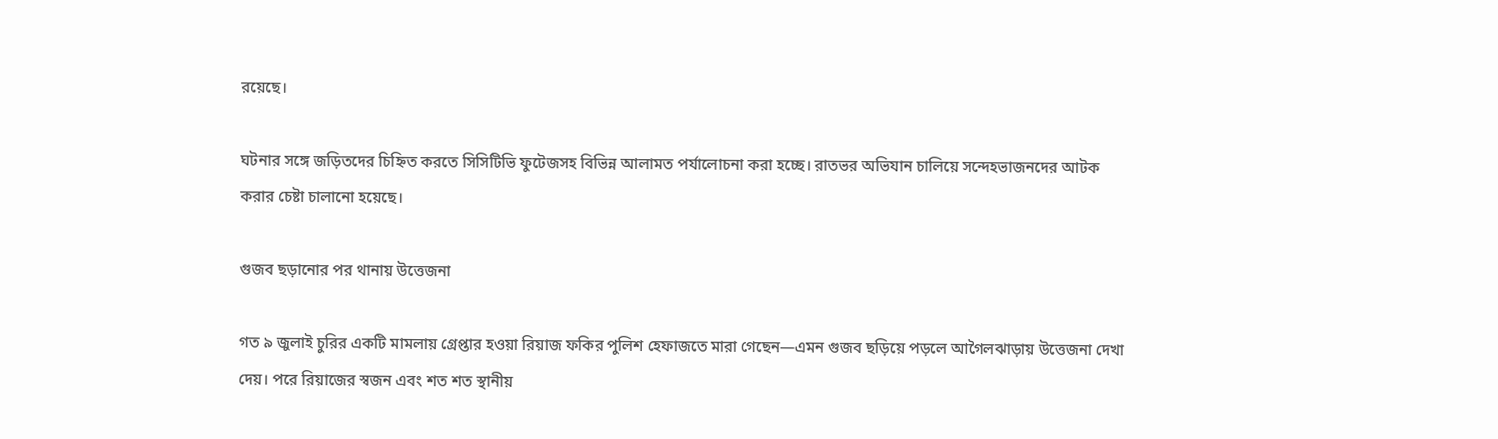রয়েছে।

ঘটনার সঙ্গে জড়িতদের চিহ্নিত করতে সিসিটিভি ফুটেজসহ বিভিন্ন আলামত পর্যালোচনা করা হচ্ছে। রাতভর অভিযান চালিয়ে সন্দেহভাজনদের আটক করার চেষ্টা চালানো হয়েছে।

গুজব ছড়ানোর পর থানায় উত্তেজনা

গত ৯ জুলাই চুরির একটি মামলায় গ্রেপ্তার হওয়া রিয়াজ ফকির পুলিশ হেফাজতে মারা গেছেন—এমন গুজব ছড়িয়ে পড়লে আগৈলঝাড়ায় উত্তেজনা দেখা দেয়। পরে রিয়াজের স্বজন এবং শত শত স্থানীয়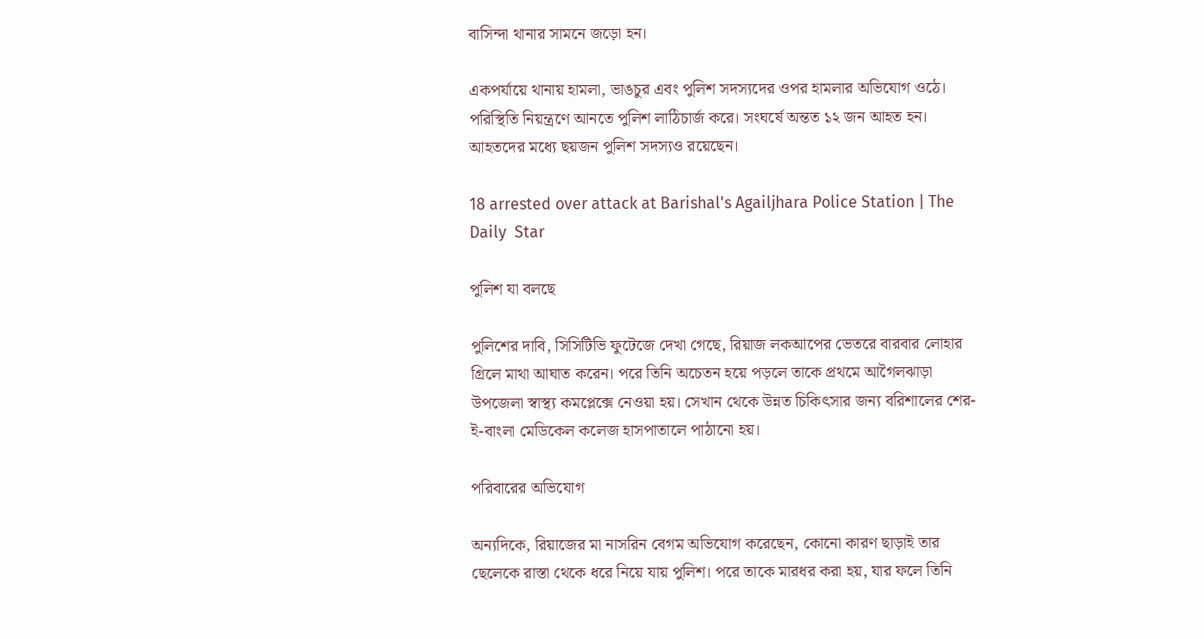বাসিন্দা থানার সামনে জড়ো হন।

একপর্যায়ে থানায় হামলা, ভাঙচুর এবং পুলিশ সদস্যদের ওপর হামলার অভিযোগ ওঠে। পরিস্থিতি নিয়ন্ত্রণে আনতে পুলিশ লাঠিচার্জ করে। সংঘর্ষে অন্তত ১২ জন আহত হন। আহতদের মধ্যে ছয়জন পুলিশ সদস্যও রয়েছেন।

18 arrested over attack at Barishal's Agailjhara Police Station | The Daily  Star

পুলিশ যা বলছে

পুলিশের দাবি, সিসিটিভি ফুটেজে দেখা গেছে, রিয়াজ লকআপের ভেতরে বারবার লোহার গ্রিলে মাথা আঘাত করেন। পরে তিনি অচেতন হয়ে পড়লে তাকে প্রথমে আগৈলঝাড়া উপজেলা স্বাস্থ্য কমপ্লেক্সে নেওয়া হয়। সেখান থেকে উন্নত চিকিৎসার জন্য বরিশালের শের-ই-বাংলা মেডিকেল কলেজ হাসপাতালে পাঠানো হয়।

পরিবারের অভিযোগ

অন্যদিকে, রিয়াজের মা নাসরিন বেগম অভিযোগ করেছেন, কোনো কারণ ছাড়াই তার ছেলেকে রাস্তা থেকে ধরে নিয়ে যায় পুলিশ। পরে তাকে মারধর করা হয়, যার ফলে তিনি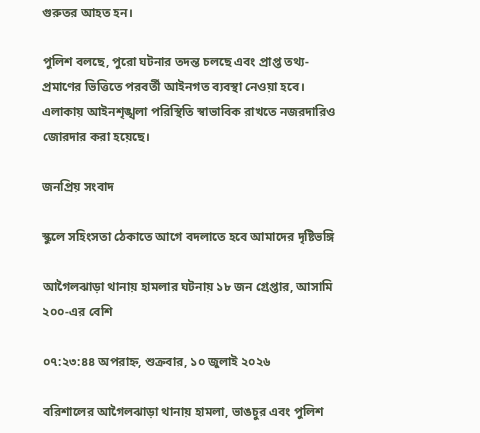গুরুতর আহত হন।

পুলিশ বলছে, পুরো ঘটনার তদন্ত চলছে এবং প্রাপ্ত তথ্য-প্রমাণের ভিত্তিতে পরবর্তী আইনগত ব্যবস্থা নেওয়া হবে। এলাকায় আইনশৃঙ্খলা পরিস্থিতি স্বাভাবিক রাখতে নজরদারিও জোরদার করা হয়েছে।

জনপ্রিয় সংবাদ

স্কুলে সহিংসতা ঠেকাতে আগে বদলাতে হবে আমাদের দৃষ্টিভঙ্গি

আগৈলঝাড়া থানায় হামলার ঘটনায় ১৮ জন গ্রেপ্তার, আসামি ২০০-এর বেশি

০৭:২৩:৪৪ অপরাহ্ন, শুক্রবার, ১০ জুলাই ২০২৬

বরিশালের আগৈলঝাড়া থানায় হামলা, ভাঙচুর এবং পুলিশ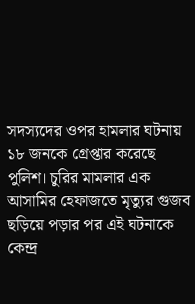সদস্যদের ওপর হামলার ঘটনায় ১৮ জনকে গ্রেপ্তার করেছে পুলিশ। চুরির মামলার এক আসামির হেফাজতে মৃত্যুর গুজব ছড়িয়ে পড়ার পর এই ঘটনাকে কেন্দ্র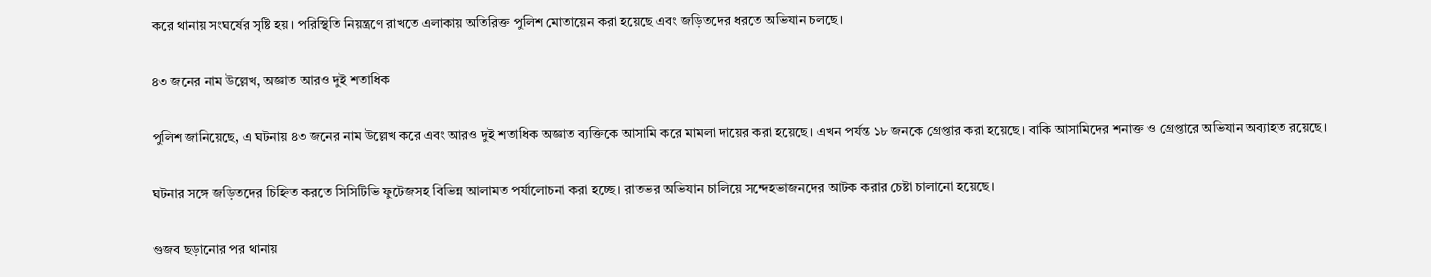করে থানায় সংঘর্ষের সৃষ্টি হয়। পরিস্থিতি নিয়ন্ত্রণে রাখতে এলাকায় অতিরিক্ত পুলিশ মোতায়েন করা হয়েছে এবং জড়িতদের ধরতে অভিযান চলছে।

৪৩ জনের নাম উল্লেখ, অজ্ঞাত আরও দুই শতাধিক

পুলিশ জানিয়েছে, এ ঘটনায় ৪৩ জনের নাম উল্লেখ করে এবং আরও দুই শতাধিক অজ্ঞাত ব্যক্তিকে আসামি করে মামলা দায়ের করা হয়েছে। এখন পর্যন্ত ১৮ জনকে গ্রেপ্তার করা হয়েছে। বাকি আসামিদের শনাক্ত ও গ্রেপ্তারে অভিযান অব্যাহত রয়েছে।

ঘটনার সঙ্গে জড়িতদের চিহ্নিত করতে সিসিটিভি ফুটেজসহ বিভিন্ন আলামত পর্যালোচনা করা হচ্ছে। রাতভর অভিযান চালিয়ে সন্দেহভাজনদের আটক করার চেষ্টা চালানো হয়েছে।

গুজব ছড়ানোর পর থানায়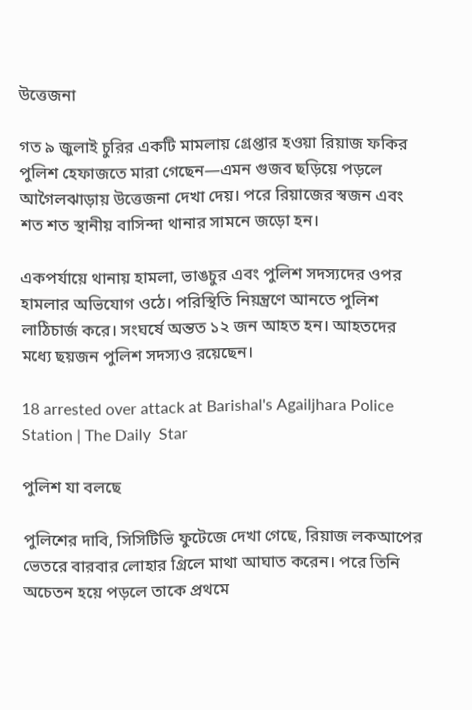উত্তেজনা

গত ৯ জুলাই চুরির একটি মামলায় গ্রেপ্তার হওয়া রিয়াজ ফকির পুলিশ হেফাজতে মারা গেছেন—এমন গুজব ছড়িয়ে পড়লে আগৈলঝাড়ায় উত্তেজনা দেখা দেয়। পরে রিয়াজের স্বজন এবং শত শত স্থানীয় বাসিন্দা থানার সামনে জড়ো হন।

একপর্যায়ে থানায় হামলা, ভাঙচুর এবং পুলিশ সদস্যদের ওপর হামলার অভিযোগ ওঠে। পরিস্থিতি নিয়ন্ত্রণে আনতে পুলিশ লাঠিচার্জ করে। সংঘর্ষে অন্তত ১২ জন আহত হন। আহতদের মধ্যে ছয়জন পুলিশ সদস্যও রয়েছেন।

18 arrested over attack at Barishal's Agailjhara Police Station | The Daily  Star

পুলিশ যা বলছে

পুলিশের দাবি, সিসিটিভি ফুটেজে দেখা গেছে, রিয়াজ লকআপের ভেতরে বারবার লোহার গ্রিলে মাথা আঘাত করেন। পরে তিনি অচেতন হয়ে পড়লে তাকে প্রথমে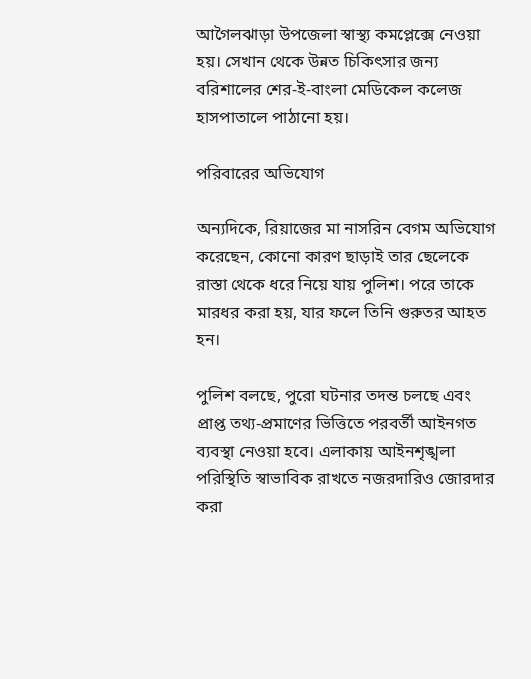আগৈলঝাড়া উপজেলা স্বাস্থ্য কমপ্লেক্সে নেওয়া হয়। সেখান থেকে উন্নত চিকিৎসার জন্য বরিশালের শের-ই-বাংলা মেডিকেল কলেজ হাসপাতালে পাঠানো হয়।

পরিবারের অভিযোগ

অন্যদিকে, রিয়াজের মা নাসরিন বেগম অভিযোগ করেছেন, কোনো কারণ ছাড়াই তার ছেলেকে রাস্তা থেকে ধরে নিয়ে যায় পুলিশ। পরে তাকে মারধর করা হয়, যার ফলে তিনি গুরুতর আহত হন।

পুলিশ বলছে, পুরো ঘটনার তদন্ত চলছে এবং প্রাপ্ত তথ্য-প্রমাণের ভিত্তিতে পরবর্তী আইনগত ব্যবস্থা নেওয়া হবে। এলাকায় আইনশৃঙ্খলা পরিস্থিতি স্বাভাবিক রাখতে নজরদারিও জোরদার করা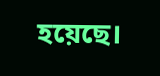হয়েছে।